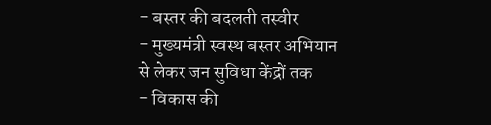- बस्तर की बदलती तस्वीर
- मुख्यमंत्री स्वस्थ बस्तर अभियान से लेकर जन सुविधा केंद्रों तक
- विकास की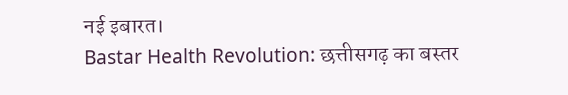नई इबारत।
Bastar Health Revolution: छत्तीसगढ़ का बस्तर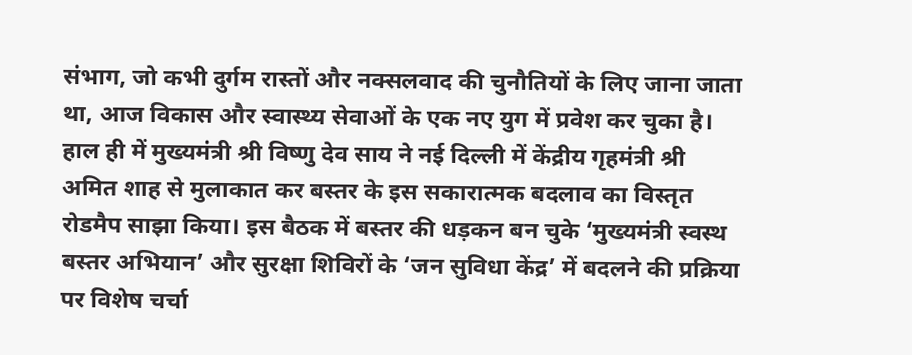संभाग, जो कभी दुर्गम रास्तों और नक्सलवाद की चुनौतियों के लिए जाना जाता था, आज विकास और स्वास्थ्य सेवाओं के एक नए युग में प्रवेश कर चुका है। हाल ही में मुख्यमंत्री श्री विष्णु देव साय ने नई दिल्ली में केंद्रीय गृहमंत्री श्री अमित शाह से मुलाकात कर बस्तर के इस सकारात्मक बदलाव का विस्तृत रोडमैप साझा किया। इस बैठक में बस्तर की धड़कन बन चुके ‘मुख्यमंत्री स्वस्थ बस्तर अभियान’ और सुरक्षा शिविरों के ‘जन सुविधा केंद्र’ में बदलने की प्रक्रिया पर विशेष चर्चा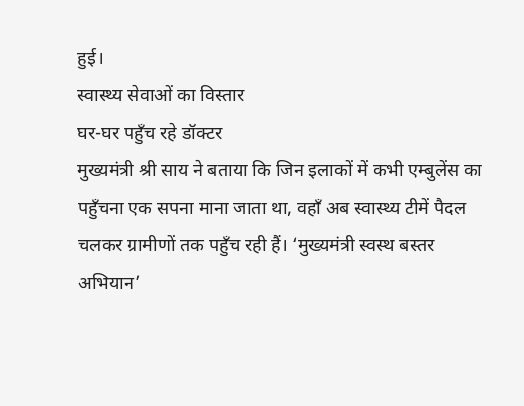हुई।
स्वास्थ्य सेवाओं का विस्तार
घर-घर पहुँच रहे डॉक्टर
मुख्यमंत्री श्री साय ने बताया कि जिन इलाकों में कभी एम्बुलेंस का पहुँचना एक सपना माना जाता था, वहाँ अब स्वास्थ्य टीमें पैदल चलकर ग्रामीणों तक पहुँच रही हैं। ‘मुख्यमंत्री स्वस्थ बस्तर अभियान’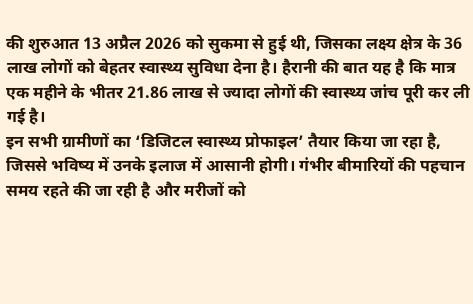की शुरुआत 13 अप्रैल 2026 को सुकमा से हुई थी, जिसका लक्ष्य क्षेत्र के 36 लाख लोगों को बेहतर स्वास्थ्य सुविधा देना है। हैरानी की बात यह है कि मात्र एक महीने के भीतर 21.86 लाख से ज्यादा लोगों की स्वास्थ्य जांच पूरी कर ली गई है।
इन सभी ग्रामीणों का ‘डिजिटल स्वास्थ्य प्रोफाइल’ तैयार किया जा रहा है, जिससे भविष्य में उनके इलाज में आसानी होगी। गंभीर बीमारियों की पहचान समय रहते की जा रही है और मरीजों को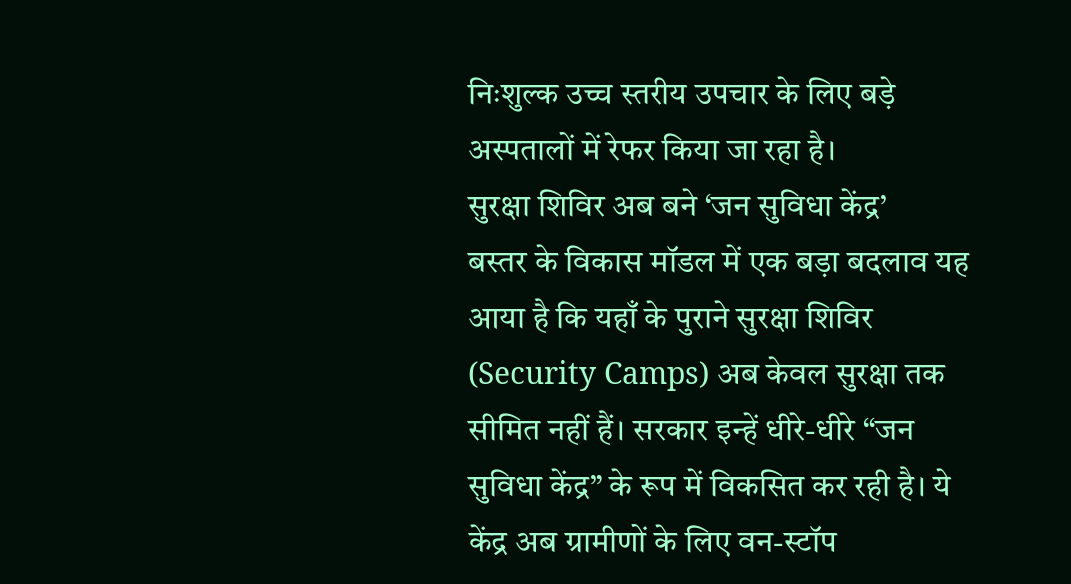निःशुल्क उच्च स्तरीय उपचार के लिए बड़े अस्पतालों में रेफर किया जा रहा है।
सुरक्षा शिविर अब बने ‘जन सुविधा केंद्र’
बस्तर के विकास मॉडल में एक बड़ा बदलाव यह आया है कि यहाँ के पुराने सुरक्षा शिविर (Security Camps) अब केवल सुरक्षा तक सीमित नहीं हैं। सरकार इन्हें धीरे-धीरे “जन सुविधा केंद्र” के रूप में विकसित कर रही है। ये केंद्र अब ग्रामीणों के लिए वन-स्टॉप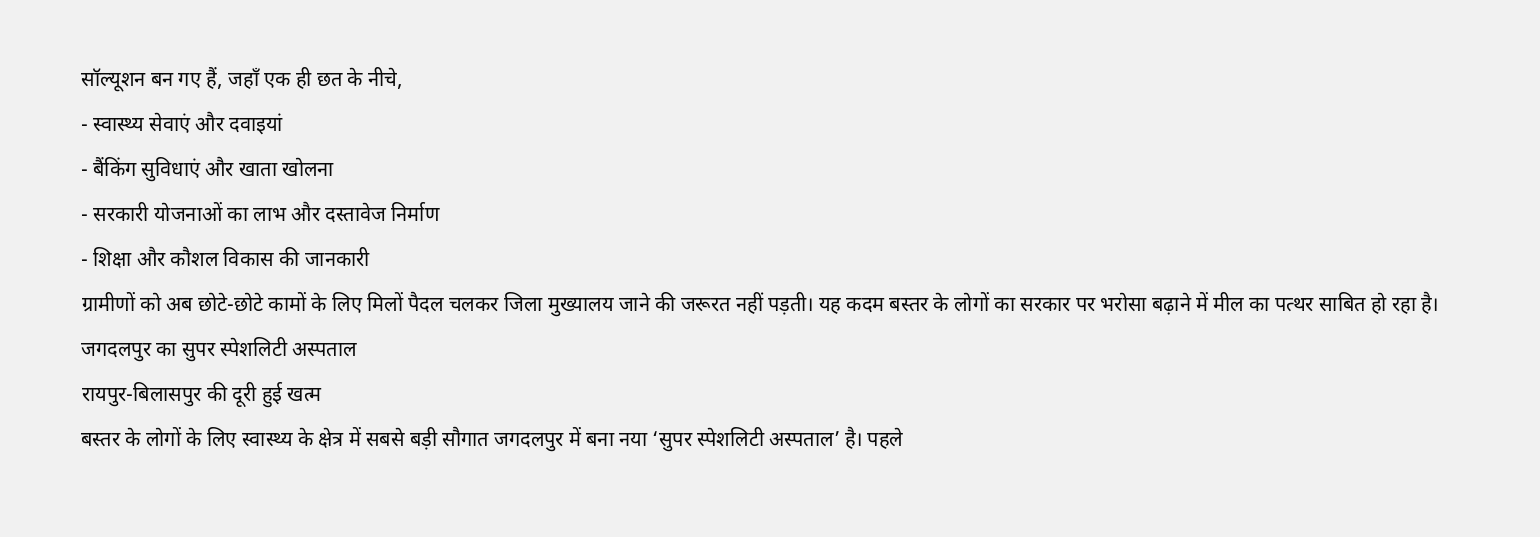सॉल्यूशन बन गए हैं, जहाँ एक ही छत के नीचे,
- स्वास्थ्य सेवाएं और दवाइयां
- बैंकिंग सुविधाएं और खाता खोलना
- सरकारी योजनाओं का लाभ और दस्तावेज निर्माण
- शिक्षा और कौशल विकास की जानकारी
ग्रामीणों को अब छोटे-छोटे कामों के लिए मिलों पैदल चलकर जिला मुख्यालय जाने की जरूरत नहीं पड़ती। यह कदम बस्तर के लोगों का सरकार पर भरोसा बढ़ाने में मील का पत्थर साबित हो रहा है।
जगदलपुर का सुपर स्पेशलिटी अस्पताल
रायपुर-बिलासपुर की दूरी हुई खत्म
बस्तर के लोगों के लिए स्वास्थ्य के क्षेत्र में सबसे बड़ी सौगात जगदलपुर में बना नया ‘सुपर स्पेशलिटी अस्पताल’ है। पहले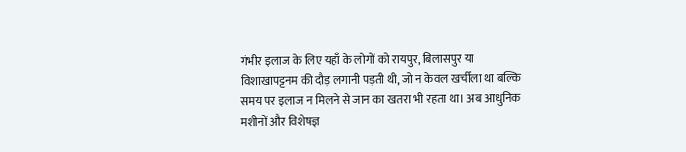गंभीर इलाज के लिए यहाँ के लोगों को रायपुर, बिलासपुर या विशाखापट्टनम की दौड़ लगानी पड़ती थी, जो न केवल खर्चीला था बल्कि समय पर इलाज न मिलने से जान का खतरा भी रहता था। अब आधुनिक मशीनों और विशेषज्ञ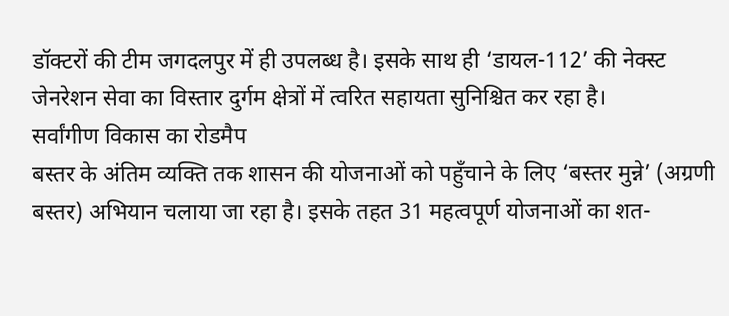डॉक्टरों की टीम जगदलपुर में ही उपलब्ध है। इसके साथ ही ‘डायल-112’ की नेक्स्ट जेनरेशन सेवा का विस्तार दुर्गम क्षेत्रों में त्वरित सहायता सुनिश्चित कर रहा है।
सर्वांगीण विकास का रोडमैप
बस्तर के अंतिम व्यक्ति तक शासन की योजनाओं को पहुँचाने के लिए ‘बस्तर मुन्ने’ (अग्रणी बस्तर) अभियान चलाया जा रहा है। इसके तहत 31 महत्वपूर्ण योजनाओं का शत-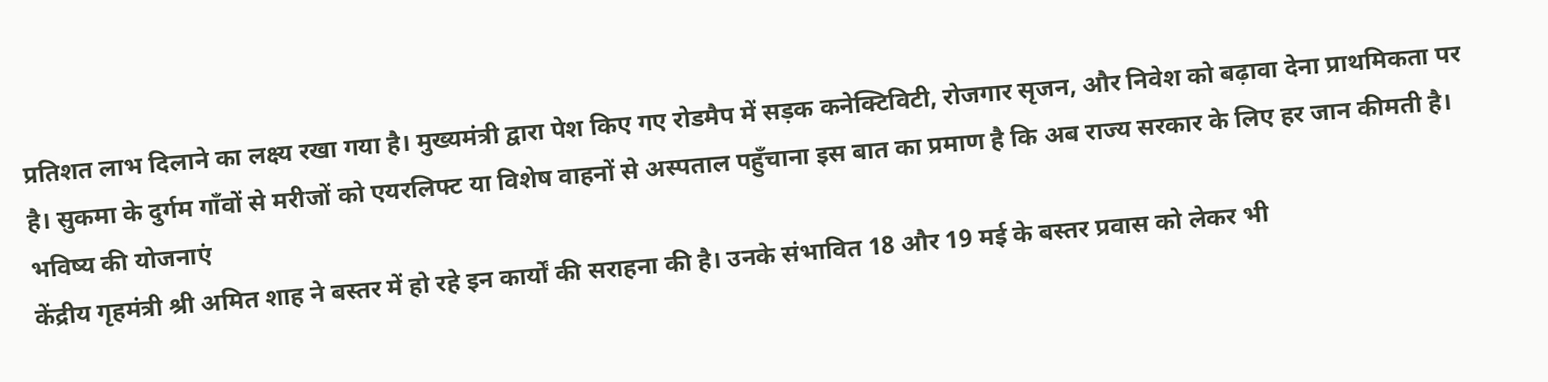प्रतिशत लाभ दिलाने का लक्ष्य रखा गया है। मुख्यमंत्री द्वारा पेश किए गए रोडमैप में सड़क कनेक्टिविटी, रोजगार सृजन, और निवेश को बढ़ावा देना प्राथमिकता पर है। सुकमा के दुर्गम गाँवों से मरीजों को एयरलिफ्ट या विशेष वाहनों से अस्पताल पहुँचाना इस बात का प्रमाण है कि अब राज्य सरकार के लिए हर जान कीमती है।
भविष्य की योजनाएं
केंद्रीय गृहमंत्री श्री अमित शाह ने बस्तर में हो रहे इन कार्यों की सराहना की है। उनके संभावित 18 और 19 मई के बस्तर प्रवास को लेकर भी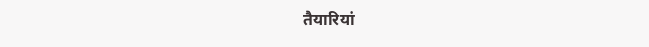तैयारियां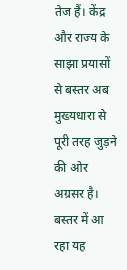तेज हैं। केंद्र और राज्य के साझा प्रयासों से बस्तर अब मुख्यधारा से पूरी तरह जुड़ने की ओर अग्रसर है।
बस्तर में आ रहा यह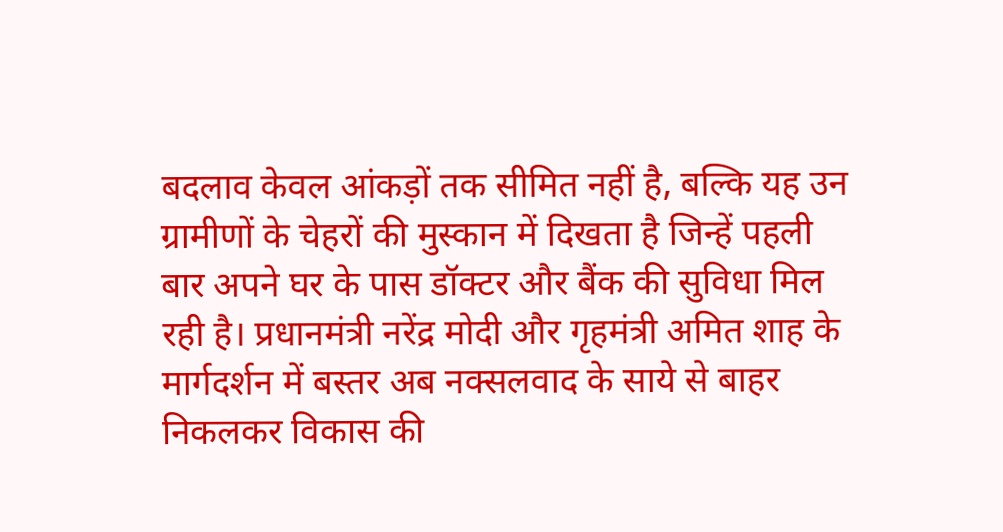बदलाव केवल आंकड़ों तक सीमित नहीं है, बल्कि यह उन ग्रामीणों के चेहरों की मुस्कान में दिखता है जिन्हें पहली बार अपने घर के पास डॉक्टर और बैंक की सुविधा मिल रही है। प्रधानमंत्री नरेंद्र मोदी और गृहमंत्री अमित शाह के मार्गदर्शन में बस्तर अब नक्सलवाद के साये से बाहर निकलकर विकास की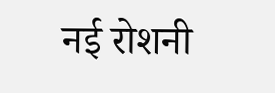नई रोशनी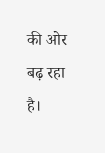की ओर बढ़ रहा है।